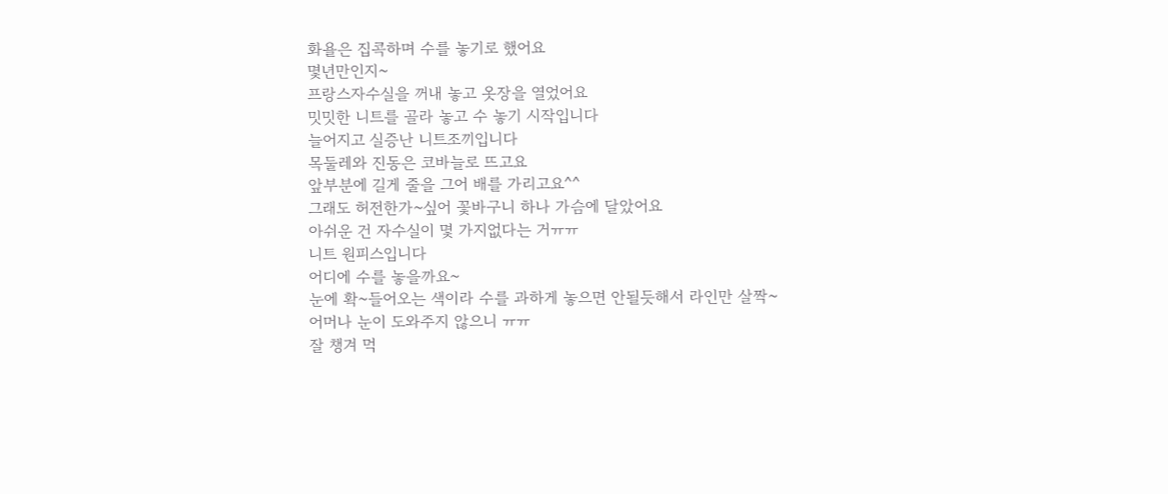화욜은 집콕하며 수를 놓기로 했어요
몇년만인지~
프랑스자수실을 꺼내 놓고 옷장을 열었어요
밋밋한 니트를 골라 놓고 수 놓기 시작입니다
늘어지고 실증난 니트조끼입니다
목둘레와 진동은 코바늘로 뜨고요
앞부분에 길게 줄을 그어 배를 가리고요^^
그래도 허전한가~싶어 꽃바구니 하나 가슴에 달았어요
아쉬운 건 자수실이 몇 가지없다는 거ㅠㅠ
니트 원피스입니다
어디에 수를 놓을까요~
눈에 확~들어오는 색이라 수를 과하게 놓으면 안될듯해서 라인만 살짝~
어머나 눈이 도와주지 않으니 ㅠㅠ
잘 챙겨 먹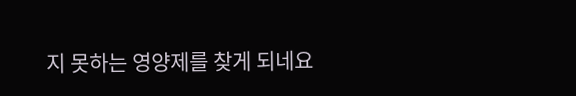지 못하는 영양제를 찾게 되네요